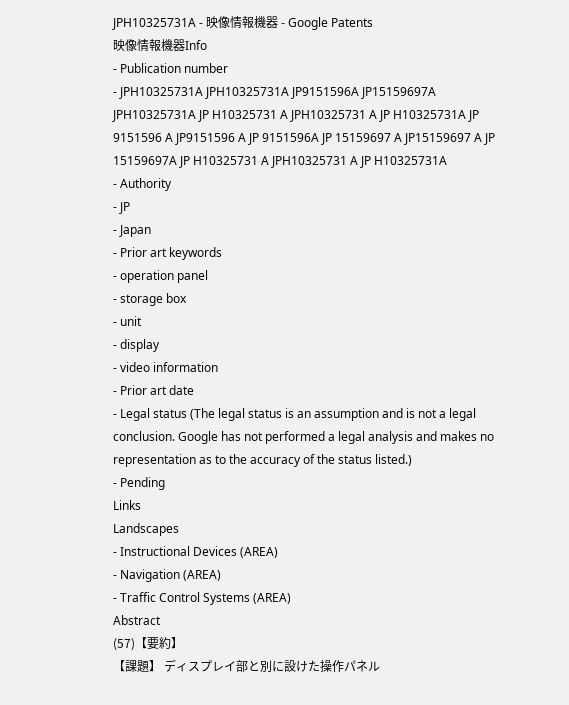JPH10325731A - 映像情報機器 - Google Patents
映像情報機器Info
- Publication number
- JPH10325731A JPH10325731A JP9151596A JP15159697A JPH10325731A JP H10325731 A JPH10325731 A JP H10325731A JP 9151596 A JP9151596 A JP 9151596A JP 15159697 A JP15159697 A JP 15159697A JP H10325731 A JPH10325731 A JP H10325731A
- Authority
- JP
- Japan
- Prior art keywords
- operation panel
- storage box
- unit
- display
- video information
- Prior art date
- Legal status (The legal status is an assumption and is not a legal conclusion. Google has not performed a legal analysis and makes no representation as to the accuracy of the status listed.)
- Pending
Links
Landscapes
- Instructional Devices (AREA)
- Navigation (AREA)
- Traffic Control Systems (AREA)
Abstract
(57)【要約】
【課題】 ディスプレイ部と別に設けた操作パネル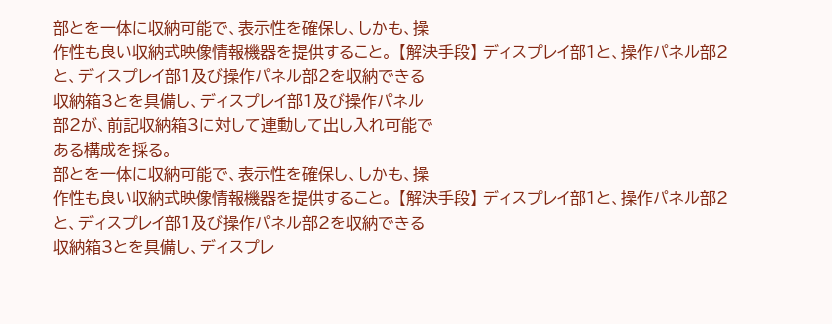部とを一体に収納可能で、表示性を確保し、しかも、操
作性も良い収納式映像情報機器を提供すること。 【解決手段】 ディスプレイ部1と、操作パネル部2
と、ディスプレイ部1及び操作パネル部2を収納できる
収納箱3とを具備し、ディスプレイ部1及び操作パネル
部2が、前記収納箱3に対して連動して出し入れ可能で
ある構成を採る。
部とを一体に収納可能で、表示性を確保し、しかも、操
作性も良い収納式映像情報機器を提供すること。 【解決手段】 ディスプレイ部1と、操作パネル部2
と、ディスプレイ部1及び操作パネル部2を収納できる
収納箱3とを具備し、ディスプレ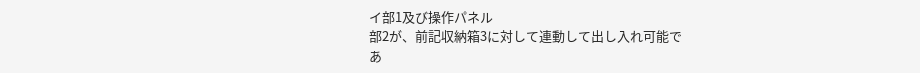イ部1及び操作パネル
部2が、前記収納箱3に対して連動して出し入れ可能で
あ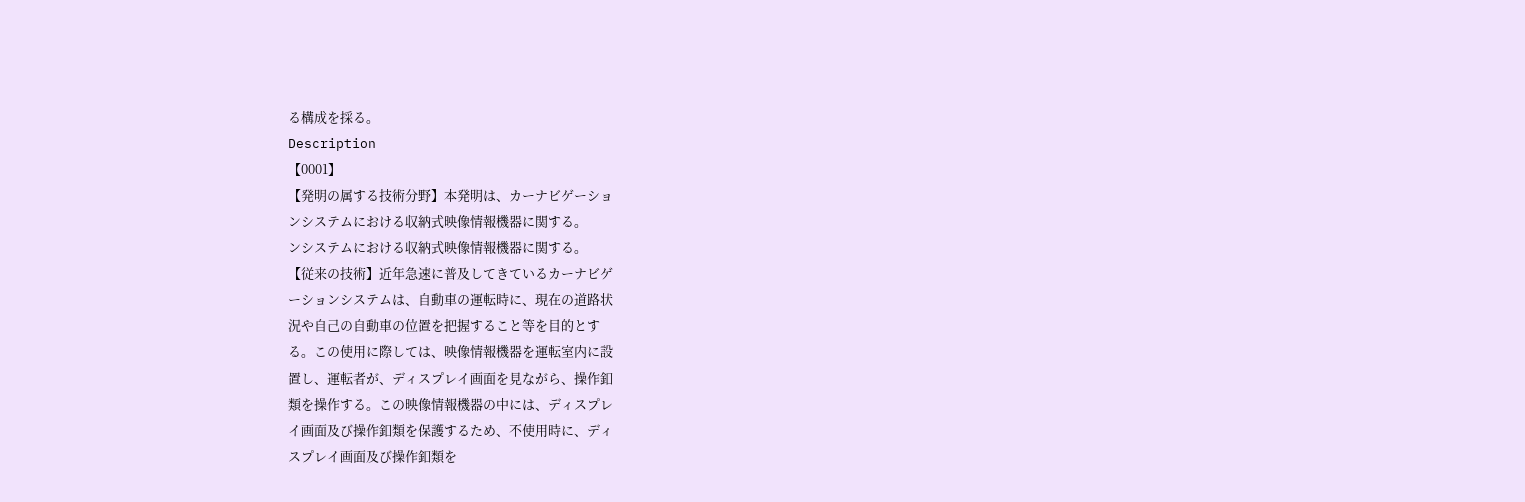る構成を採る。
Description
【0001】
【発明の属する技術分野】本発明は、カーナビゲーショ
ンシステムにおける収納式映像情報機器に関する。
ンシステムにおける収納式映像情報機器に関する。
【従来の技術】近年急速に普及してきているカーナビゲ
ーションシステムは、自動車の運転時に、現在の道路状
況や自己の自動車の位置を把握すること等を目的とす
る。この使用に際しては、映像情報機器を運転室内に設
置し、運転者が、ディスプレイ画面を見ながら、操作釦
類を操作する。この映像情報機器の中には、ディスプレ
イ画面及び操作釦類を保護するため、不使用時に、ディ
スプレイ画面及び操作釦類を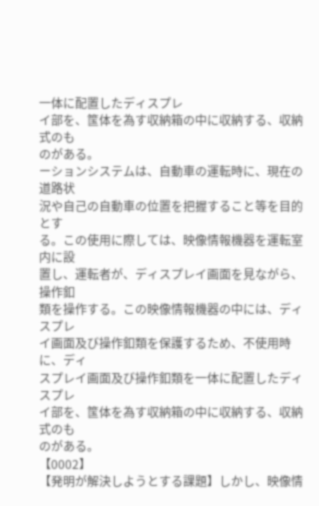一体に配置したディスプレ
イ部を、筺体を為す収納箱の中に収納する、収納式のも
のがある。
ーションシステムは、自動車の運転時に、現在の道路状
況や自己の自動車の位置を把握すること等を目的とす
る。この使用に際しては、映像情報機器を運転室内に設
置し、運転者が、ディスプレイ画面を見ながら、操作釦
類を操作する。この映像情報機器の中には、ディスプレ
イ画面及び操作釦類を保護するため、不使用時に、ディ
スプレイ画面及び操作釦類を一体に配置したディスプレ
イ部を、筺体を為す収納箱の中に収納する、収納式のも
のがある。
【0002】
【発明が解決しようとする課題】しかし、映像情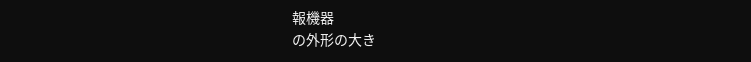報機器
の外形の大き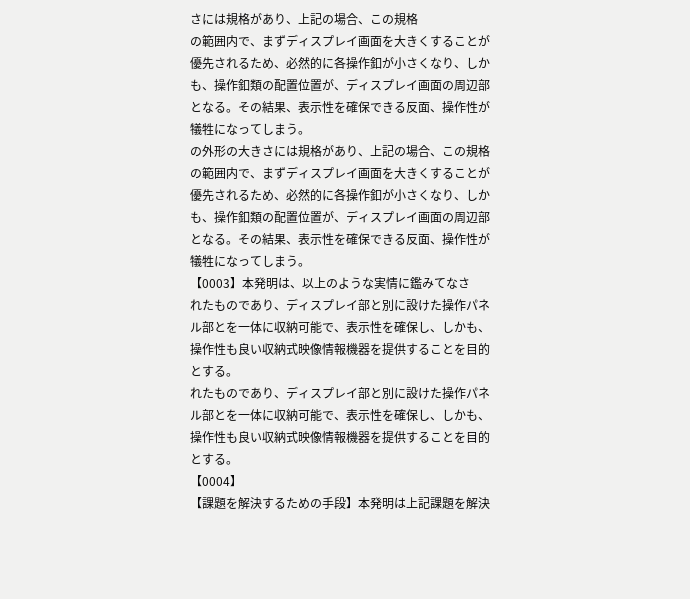さには規格があり、上記の場合、この規格
の範囲内で、まずディスプレイ画面を大きくすることが
優先されるため、必然的に各操作釦が小さくなり、しか
も、操作釦類の配置位置が、ディスプレイ画面の周辺部
となる。その結果、表示性を確保できる反面、操作性が
犠牲になってしまう。
の外形の大きさには規格があり、上記の場合、この規格
の範囲内で、まずディスプレイ画面を大きくすることが
優先されるため、必然的に各操作釦が小さくなり、しか
も、操作釦類の配置位置が、ディスプレイ画面の周辺部
となる。その結果、表示性を確保できる反面、操作性が
犠牲になってしまう。
【0003】本発明は、以上のような実情に鑑みてなさ
れたものであり、ディスプレイ部と別に設けた操作パネ
ル部とを一体に収納可能で、表示性を確保し、しかも、
操作性も良い収納式映像情報機器を提供することを目的
とする。
れたものであり、ディスプレイ部と別に設けた操作パネ
ル部とを一体に収納可能で、表示性を確保し、しかも、
操作性も良い収納式映像情報機器を提供することを目的
とする。
【0004】
【課題を解決するための手段】本発明は上記課題を解決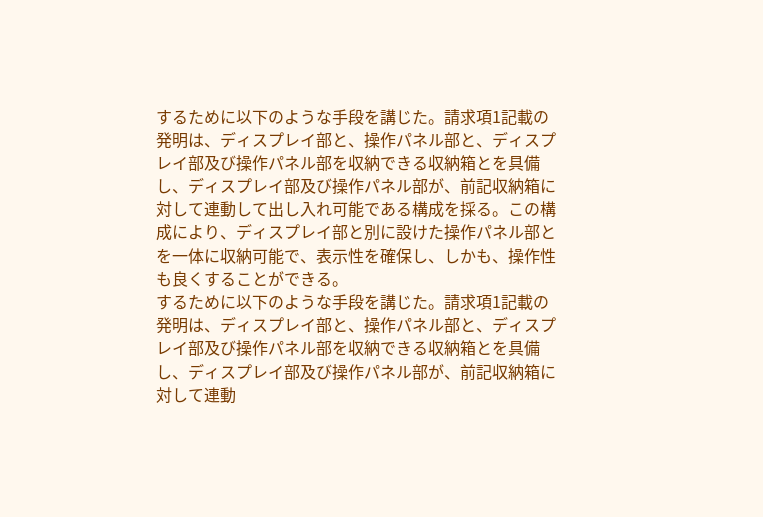するために以下のような手段を講じた。請求項1記載の
発明は、ディスプレイ部と、操作パネル部と、ディスプ
レイ部及び操作パネル部を収納できる収納箱とを具備
し、ディスプレイ部及び操作パネル部が、前記収納箱に
対して連動して出し入れ可能である構成を採る。この構
成により、ディスプレイ部と別に設けた操作パネル部と
を一体に収納可能で、表示性を確保し、しかも、操作性
も良くすることができる。
するために以下のような手段を講じた。請求項1記載の
発明は、ディスプレイ部と、操作パネル部と、ディスプ
レイ部及び操作パネル部を収納できる収納箱とを具備
し、ディスプレイ部及び操作パネル部が、前記収納箱に
対して連動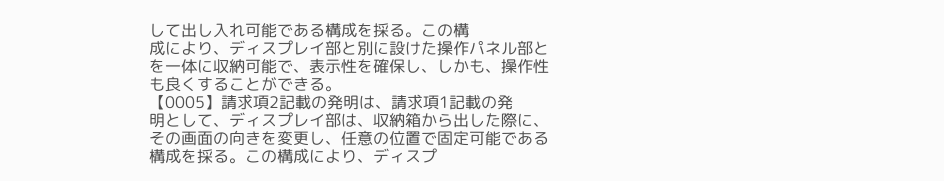して出し入れ可能である構成を採る。この構
成により、ディスプレイ部と別に設けた操作パネル部と
を一体に収納可能で、表示性を確保し、しかも、操作性
も良くすることができる。
【0005】請求項2記載の発明は、請求項1記載の発
明として、ディスプレイ部は、収納箱から出した際に、
その画面の向きを変更し、任意の位置で固定可能である
構成を採る。この構成により、ディスプ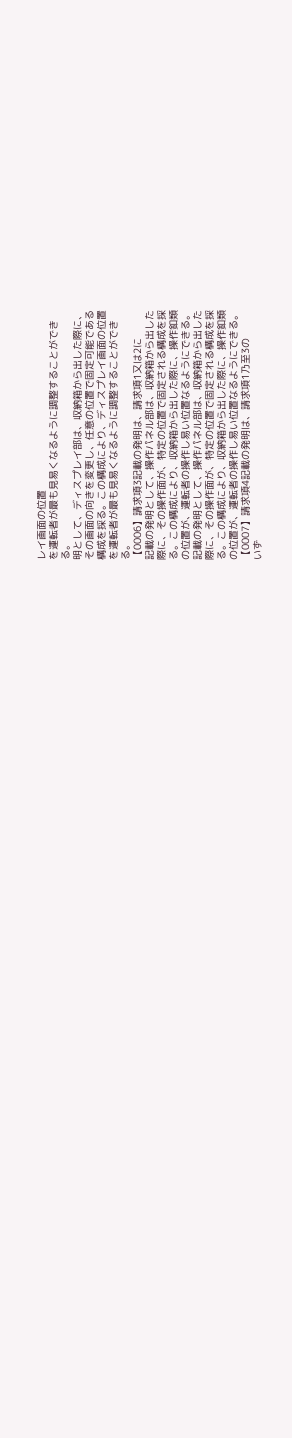レイ画面の位置
を運転者が最も見易くなるように調整することができ
る。
明として、ディスプレイ部は、収納箱から出した際に、
その画面の向きを変更し、任意の位置で固定可能である
構成を採る。この構成により、ディスプレイ画面の位置
を運転者が最も見易くなるように調整することができ
る。
【0006】請求項3記載の発明は、請求項1又は2に
記載の発明として、操作パネル部は、収納箱から出した
際に、その操作面が、特定の位置で固定される構成を採
る。この構成により、収納箱から出した際に、操作釦類
の位置が、運転者の操作し易い位置なるようにできる。
記載の発明として、操作パネル部は、収納箱から出した
際に、その操作面が、特定の位置で固定される構成を採
る。この構成により、収納箱から出した際に、操作釦類
の位置が、運転者の操作し易い位置なるようにできる。
【0007】請求項4記載の発明は、請求項1乃至3の
いず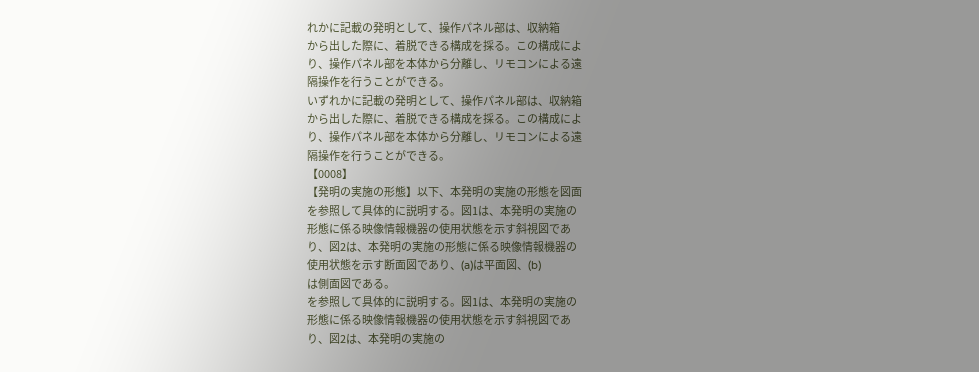れかに記載の発明として、操作パネル部は、収納箱
から出した際に、着脱できる構成を採る。この構成によ
り、操作パネル部を本体から分離し、リモコンによる遠
隔操作を行うことができる。
いずれかに記載の発明として、操作パネル部は、収納箱
から出した際に、着脱できる構成を採る。この構成によ
り、操作パネル部を本体から分離し、リモコンによる遠
隔操作を行うことができる。
【0008】
【発明の実施の形態】以下、本発明の実施の形態を図面
を参照して具体的に説明する。図1は、本発明の実施の
形態に係る映像情報機器の使用状態を示す斜視図であ
り、図2は、本発明の実施の形態に係る映像情報機器の
使用状態を示す断面図であり、(a)は平面図、(b)
は側面図である。
を参照して具体的に説明する。図1は、本発明の実施の
形態に係る映像情報機器の使用状態を示す斜視図であ
り、図2は、本発明の実施の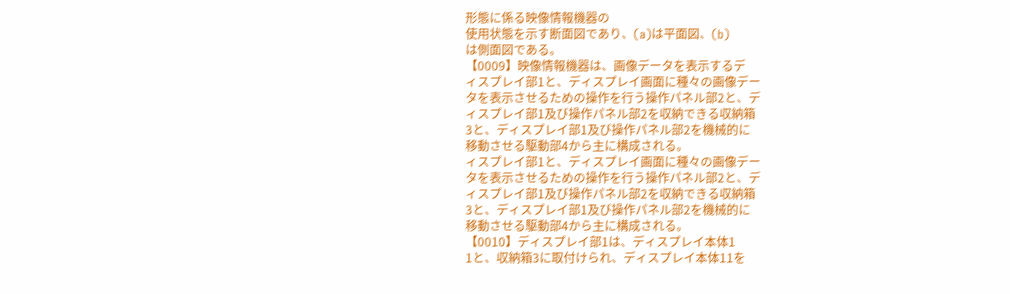形態に係る映像情報機器の
使用状態を示す断面図であり、(a)は平面図、(b)
は側面図である。
【0009】映像情報機器は、画像データを表示するデ
ィスプレイ部1と、ディスプレイ画面に種々の画像デー
タを表示させるための操作を行う操作パネル部2と、デ
ィスプレイ部1及び操作パネル部2を収納できる収納箱
3と、ディスプレイ部1及び操作パネル部2を機械的に
移動させる駆動部4から主に構成される。
ィスプレイ部1と、ディスプレイ画面に種々の画像デー
タを表示させるための操作を行う操作パネル部2と、デ
ィスプレイ部1及び操作パネル部2を収納できる収納箱
3と、ディスプレイ部1及び操作パネル部2を機械的に
移動させる駆動部4から主に構成される。
【0010】ディスプレイ部1は、ディスプレイ本体1
1と、収納箱3に取付けられ、ディスプレイ本体11を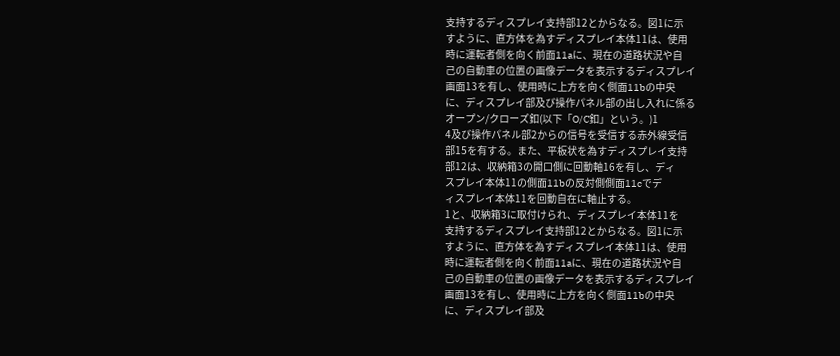支持するディスプレイ支持部12とからなる。図1に示
すように、直方体を為すディスプレイ本体11は、使用
時に運転者側を向く前面11aに、現在の道路状況や自
己の自動車の位置の画像データを表示するディスプレイ
画面13を有し、使用時に上方を向く側面11bの中央
に、ディスプレイ部及び操作パネル部の出し入れに係る
オープン/クローズ釦(以下「O/C釦」という。)1
4及び操作パネル部2からの信号を受信する赤外線受信
部15を有する。また、平板状を為すディスプレイ支持
部12は、収納箱3の開口側に回動軸16を有し、ディ
スプレイ本体11の側面11bの反対側側面11cでデ
ィスプレイ本体11を回動自在に軸止する。
1と、収納箱3に取付けられ、ディスプレイ本体11を
支持するディスプレイ支持部12とからなる。図1に示
すように、直方体を為すディスプレイ本体11は、使用
時に運転者側を向く前面11aに、現在の道路状況や自
己の自動車の位置の画像データを表示するディスプレイ
画面13を有し、使用時に上方を向く側面11bの中央
に、ディスプレイ部及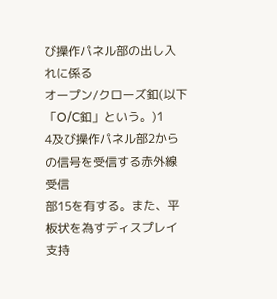び操作パネル部の出し入れに係る
オープン/クローズ釦(以下「O/C釦」という。)1
4及び操作パネル部2からの信号を受信する赤外線受信
部15を有する。また、平板状を為すディスプレイ支持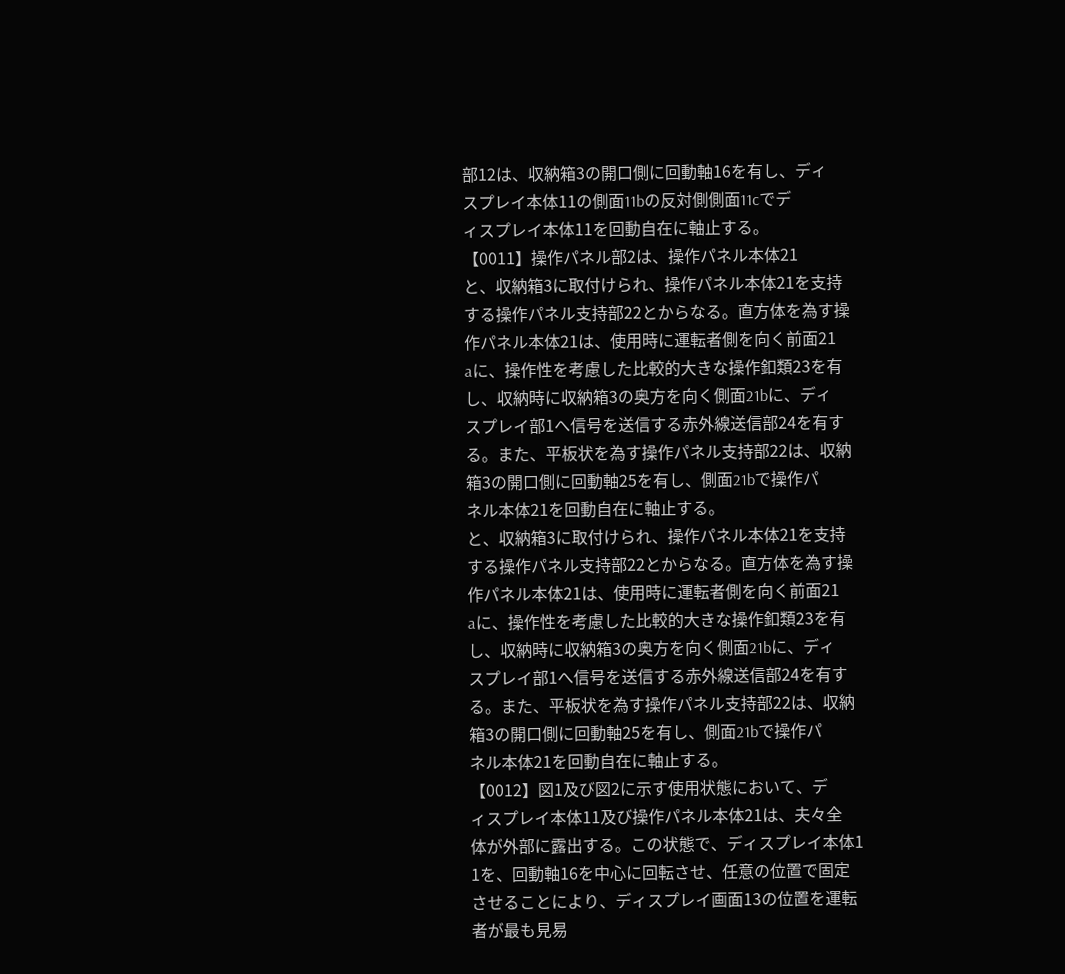部12は、収納箱3の開口側に回動軸16を有し、ディ
スプレイ本体11の側面11bの反対側側面11cでデ
ィスプレイ本体11を回動自在に軸止する。
【0011】操作パネル部2は、操作パネル本体21
と、収納箱3に取付けられ、操作パネル本体21を支持
する操作パネル支持部22とからなる。直方体を為す操
作パネル本体21は、使用時に運転者側を向く前面21
aに、操作性を考慮した比較的大きな操作釦類23を有
し、収納時に収納箱3の奥方を向く側面21bに、ディ
スプレイ部1へ信号を送信する赤外線送信部24を有す
る。また、平板状を為す操作パネル支持部22は、収納
箱3の開口側に回動軸25を有し、側面21bで操作パ
ネル本体21を回動自在に軸止する。
と、収納箱3に取付けられ、操作パネル本体21を支持
する操作パネル支持部22とからなる。直方体を為す操
作パネル本体21は、使用時に運転者側を向く前面21
aに、操作性を考慮した比較的大きな操作釦類23を有
し、収納時に収納箱3の奥方を向く側面21bに、ディ
スプレイ部1へ信号を送信する赤外線送信部24を有す
る。また、平板状を為す操作パネル支持部22は、収納
箱3の開口側に回動軸25を有し、側面21bで操作パ
ネル本体21を回動自在に軸止する。
【0012】図1及び図2に示す使用状態において、デ
ィスプレイ本体11及び操作パネル本体21は、夫々全
体が外部に露出する。この状態で、ディスプレイ本体1
1を、回動軸16を中心に回転させ、任意の位置で固定
させることにより、ディスプレイ画面13の位置を運転
者が最も見易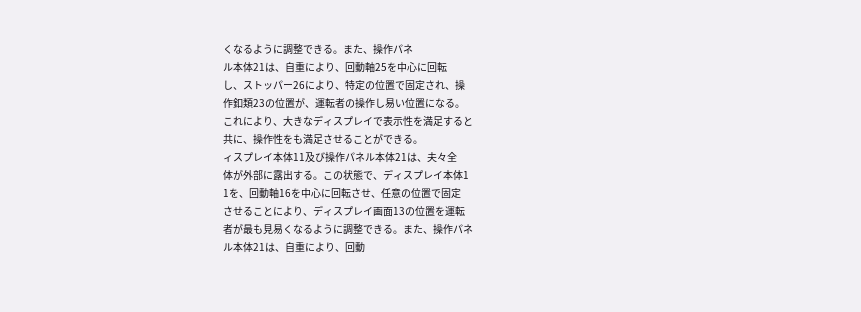くなるように調整できる。また、操作パネ
ル本体21は、自重により、回動軸25を中心に回転
し、ストッパー26により、特定の位置で固定され、操
作釦類23の位置が、運転者の操作し易い位置になる。
これにより、大きなディスプレイで表示性を満足すると
共に、操作性をも満足させることができる。
ィスプレイ本体11及び操作パネル本体21は、夫々全
体が外部に露出する。この状態で、ディスプレイ本体1
1を、回動軸16を中心に回転させ、任意の位置で固定
させることにより、ディスプレイ画面13の位置を運転
者が最も見易くなるように調整できる。また、操作パネ
ル本体21は、自重により、回動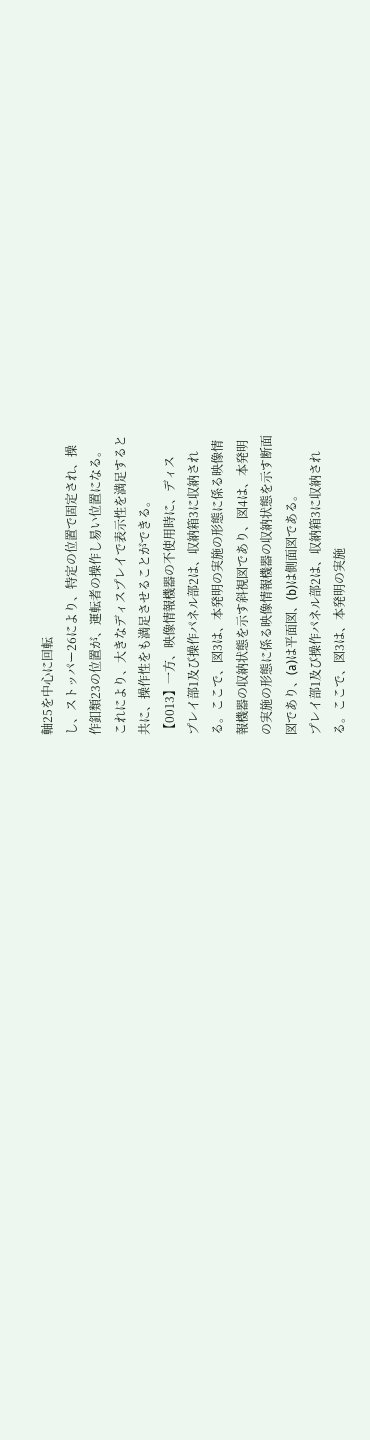軸25を中心に回転
し、ストッパー26により、特定の位置で固定され、操
作釦類23の位置が、運転者の操作し易い位置になる。
これにより、大きなディスプレイで表示性を満足すると
共に、操作性をも満足させることができる。
【0013】一方、映像情報機器の不使用時に、ディス
プレイ部1及び操作パネル部2は、収納箱3に収納され
る。ここで、図3は、本発明の実施の形態に係る映像情
報機器の収納状態を示す斜視図であり、図4は、本発明
の実施の形態に係る映像情報機器の収納状態を示す断面
図であり、(a)は平面図、(b)は側面図である。
プレイ部1及び操作パネル部2は、収納箱3に収納され
る。ここで、図3は、本発明の実施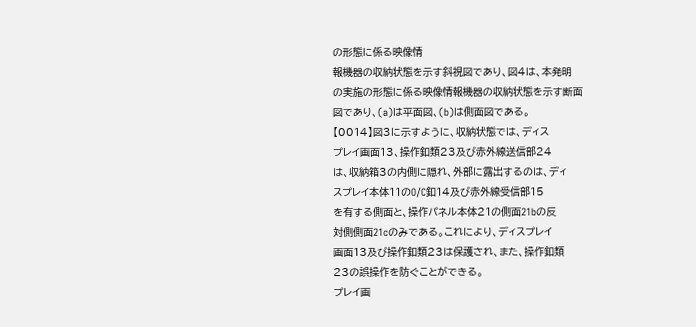の形態に係る映像情
報機器の収納状態を示す斜視図であり、図4は、本発明
の実施の形態に係る映像情報機器の収納状態を示す断面
図であり、(a)は平面図、(b)は側面図である。
【0014】図3に示すように、収納状態では、ディス
プレイ画面13、操作釦類23及び赤外線送信部24
は、収納箱3の内側に隠れ、外部に露出するのは、ディ
スプレイ本体11のO/C釦14及び赤外線受信部15
を有する側面と、操作パネル本体21の側面21bの反
対側側面21cのみである。これにより、ディスプレイ
画面13及び操作釦類23は保護され、また、操作釦類
23の誤操作を防ぐことができる。
プレイ画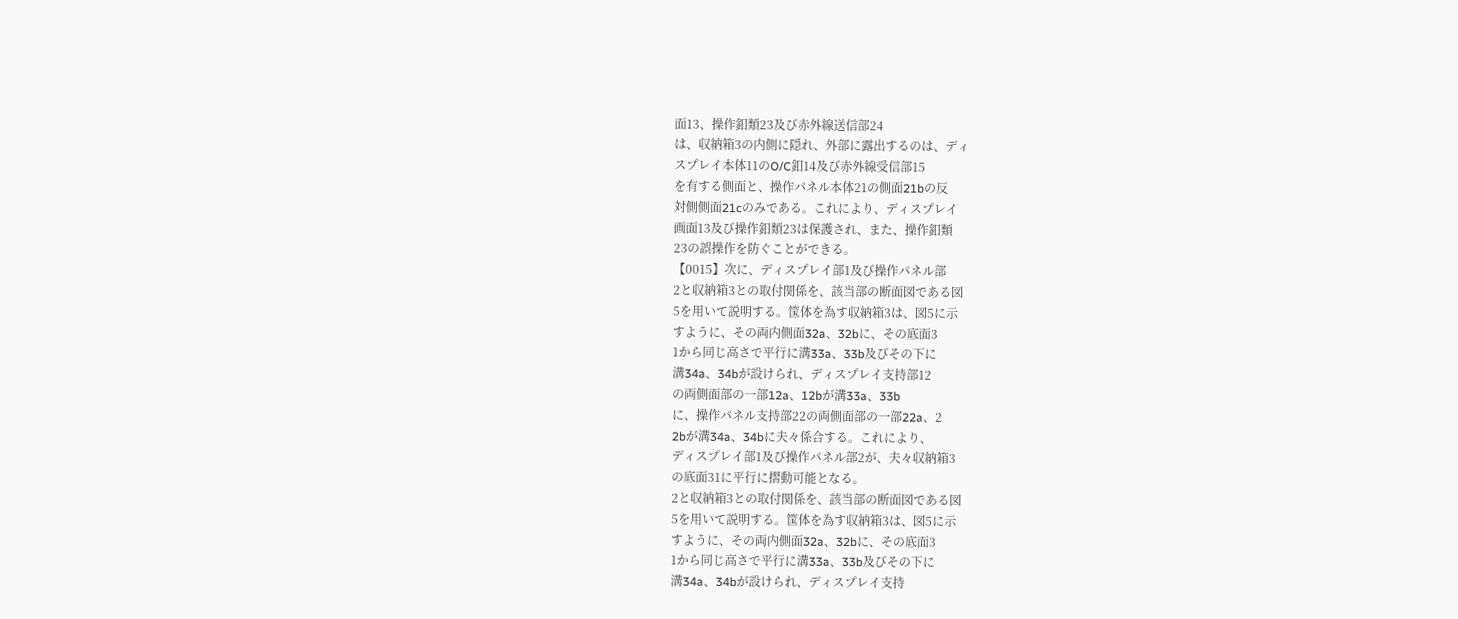面13、操作釦類23及び赤外線送信部24
は、収納箱3の内側に隠れ、外部に露出するのは、ディ
スプレイ本体11のO/C釦14及び赤外線受信部15
を有する側面と、操作パネル本体21の側面21bの反
対側側面21cのみである。これにより、ディスプレイ
画面13及び操作釦類23は保護され、また、操作釦類
23の誤操作を防ぐことができる。
【0015】次に、ディスプレイ部1及び操作パネル部
2と収納箱3との取付関係を、該当部の断面図である図
5を用いて説明する。筺体を為す収納箱3は、図5に示
すように、その両内側面32a、32bに、その底面3
1から同じ高さで平行に溝33a、33b及びその下に
溝34a、34bが設けられ、ディスプレイ支持部12
の両側面部の一部12a、12bが溝33a、33b
に、操作パネル支持部22の両側面部の一部22a、2
2bが溝34a、34bに夫々係合する。これにより、
ディスプレイ部1及び操作パネル部2が、夫々収納箱3
の底面31に平行に摺動可能となる。
2と収納箱3との取付関係を、該当部の断面図である図
5を用いて説明する。筺体を為す収納箱3は、図5に示
すように、その両内側面32a、32bに、その底面3
1から同じ高さで平行に溝33a、33b及びその下に
溝34a、34bが設けられ、ディスプレイ支持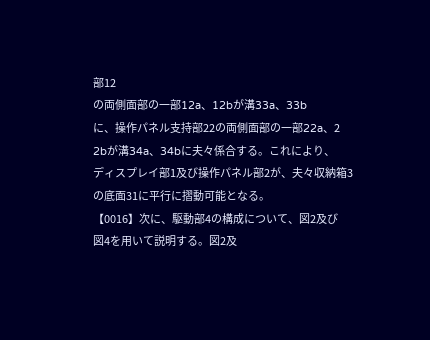部12
の両側面部の一部12a、12bが溝33a、33b
に、操作パネル支持部22の両側面部の一部22a、2
2bが溝34a、34bに夫々係合する。これにより、
ディスプレイ部1及び操作パネル部2が、夫々収納箱3
の底面31に平行に摺動可能となる。
【0016】次に、駆動部4の構成について、図2及び
図4を用いて説明する。図2及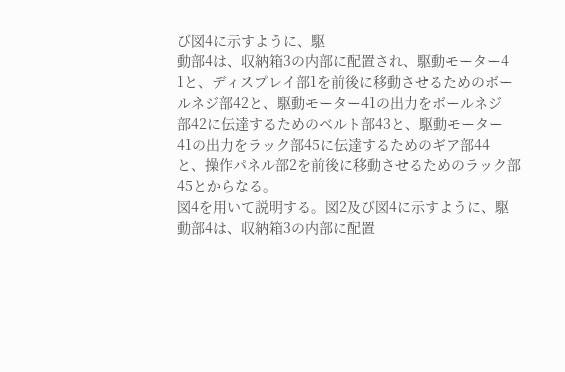び図4に示すように、駆
動部4は、収納箱3の内部に配置され、駆動モーター4
1と、ディスプレイ部1を前後に移動させるためのボー
ルネジ部42と、駆動モーター41の出力をボールネジ
部42に伝達するためのベルト部43と、駆動モーター
41の出力をラック部45に伝達するためのギア部44
と、操作パネル部2を前後に移動させるためのラック部
45とからなる。
図4を用いて説明する。図2及び図4に示すように、駆
動部4は、収納箱3の内部に配置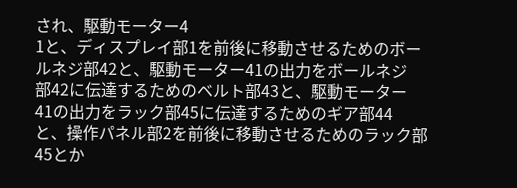され、駆動モーター4
1と、ディスプレイ部1を前後に移動させるためのボー
ルネジ部42と、駆動モーター41の出力をボールネジ
部42に伝達するためのベルト部43と、駆動モーター
41の出力をラック部45に伝達するためのギア部44
と、操作パネル部2を前後に移動させるためのラック部
45とか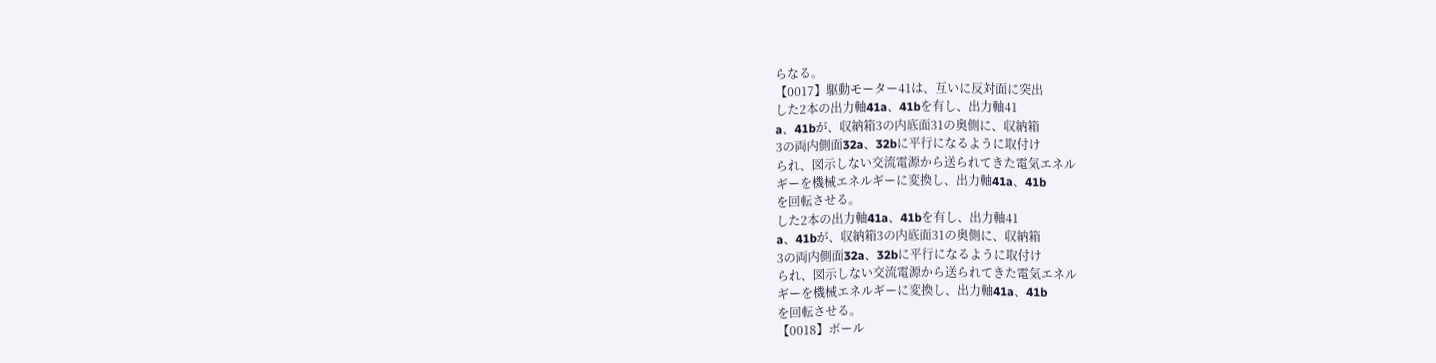らなる。
【0017】駆動モーター41は、互いに反対面に突出
した2本の出力軸41a、41bを有し、出力軸41
a、41bが、収納箱3の内底面31の奥側に、収納箱
3の両内側面32a、32bに平行になるように取付け
られ、図示しない交流電源から送られてきた電気エネル
ギーを機械エネルギーに変換し、出力軸41a、41b
を回転させる。
した2本の出力軸41a、41bを有し、出力軸41
a、41bが、収納箱3の内底面31の奥側に、収納箱
3の両内側面32a、32bに平行になるように取付け
られ、図示しない交流電源から送られてきた電気エネル
ギーを機械エネルギーに変換し、出力軸41a、41b
を回転させる。
【0018】ボール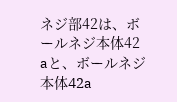ネジ部42は、ボールネジ本体42
aと、ボールネジ本体42a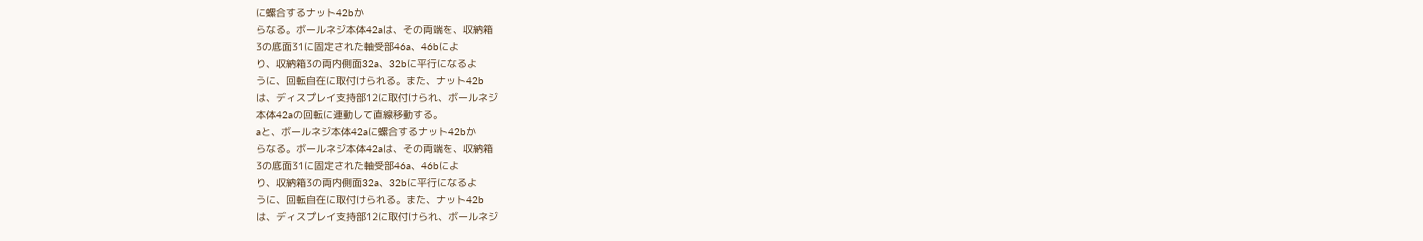に螺合するナット42bか
らなる。ボールネジ本体42aは、その両端を、収納箱
3の底面31に固定された軸受部46a、46bによ
り、収納箱3の両内側面32a、32bに平行になるよ
うに、回転自在に取付けられる。また、ナット42b
は、ディスプレイ支持部12に取付けられ、ボールネジ
本体42aの回転に連動して直線移動する。
aと、ボールネジ本体42aに螺合するナット42bか
らなる。ボールネジ本体42aは、その両端を、収納箱
3の底面31に固定された軸受部46a、46bによ
り、収納箱3の両内側面32a、32bに平行になるよ
うに、回転自在に取付けられる。また、ナット42b
は、ディスプレイ支持部12に取付けられ、ボールネジ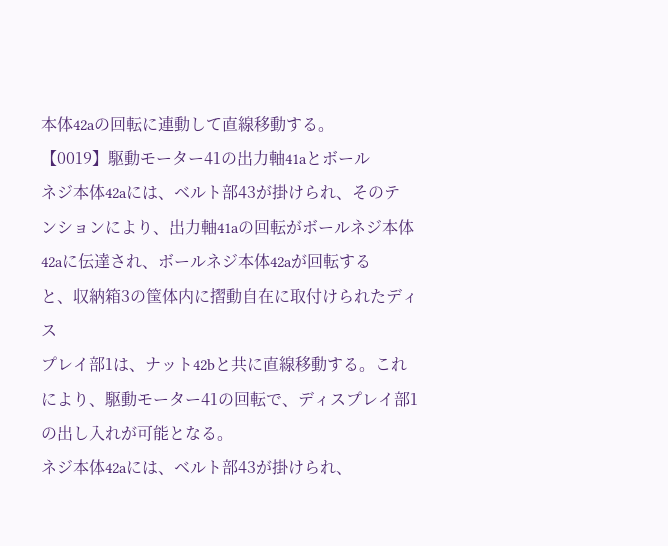本体42aの回転に連動して直線移動する。
【0019】駆動モーター41の出力軸41aとボール
ネジ本体42aには、ベルト部43が掛けられ、そのテ
ンションにより、出力軸41aの回転がボールネジ本体
42aに伝達され、ボールネジ本体42aが回転する
と、収納箱3の筺体内に摺動自在に取付けられたディス
プレイ部1は、ナット42bと共に直線移動する。これ
により、駆動モーター41の回転で、ディスプレイ部1
の出し入れが可能となる。
ネジ本体42aには、ベルト部43が掛けられ、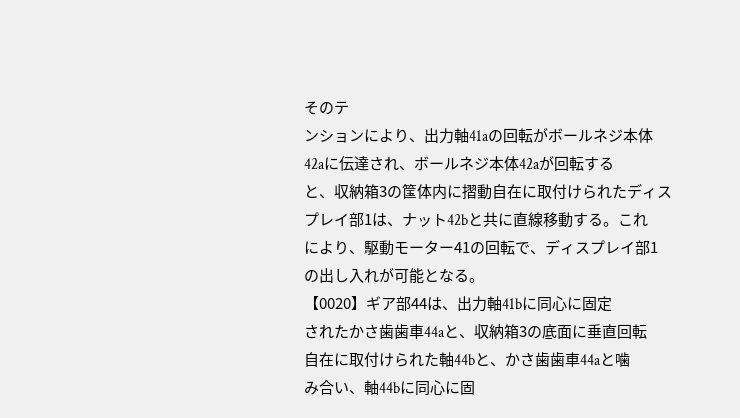そのテ
ンションにより、出力軸41aの回転がボールネジ本体
42aに伝達され、ボールネジ本体42aが回転する
と、収納箱3の筺体内に摺動自在に取付けられたディス
プレイ部1は、ナット42bと共に直線移動する。これ
により、駆動モーター41の回転で、ディスプレイ部1
の出し入れが可能となる。
【0020】ギア部44は、出力軸41bに同心に固定
されたかさ歯歯車44aと、収納箱3の底面に垂直回転
自在に取付けられた軸44bと、かさ歯歯車44aと噛
み合い、軸44bに同心に固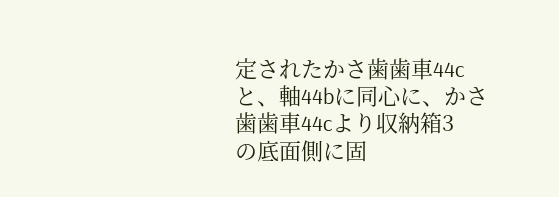定されたかさ歯歯車44c
と、軸44bに同心に、かさ歯歯車44cより収納箱3
の底面側に固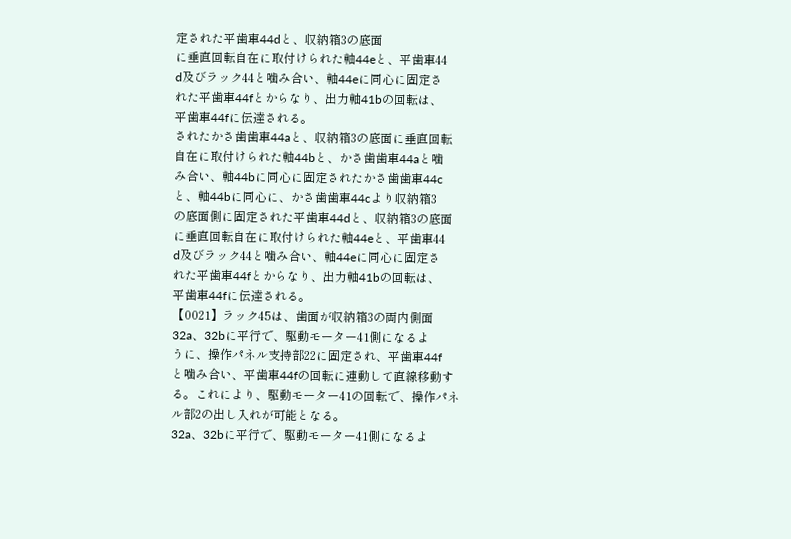定された平歯車44dと、収納箱3の底面
に垂直回転自在に取付けられた軸44eと、平歯車44
d及びラック44と噛み合い、軸44eに同心に固定さ
れた平歯車44fとからなり、出力軸41bの回転は、
平歯車44fに伝達される。
されたかさ歯歯車44aと、収納箱3の底面に垂直回転
自在に取付けられた軸44bと、かさ歯歯車44aと噛
み合い、軸44bに同心に固定されたかさ歯歯車44c
と、軸44bに同心に、かさ歯歯車44cより収納箱3
の底面側に固定された平歯車44dと、収納箱3の底面
に垂直回転自在に取付けられた軸44eと、平歯車44
d及びラック44と噛み合い、軸44eに同心に固定さ
れた平歯車44fとからなり、出力軸41bの回転は、
平歯車44fに伝達される。
【0021】ラック45は、歯面が収納箱3の両内側面
32a、32bに平行で、駆動モーター41側になるよ
うに、操作パネル支持部22に固定され、平歯車44f
と噛み合い、平歯車44fの回転に連動して直線移動す
る。これにより、駆動モーター41の回転で、操作パネ
ル部2の出し入れが可能となる。
32a、32bに平行で、駆動モーター41側になるよ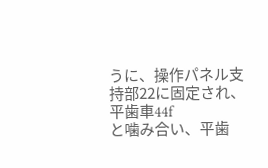うに、操作パネル支持部22に固定され、平歯車44f
と噛み合い、平歯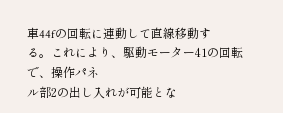車44fの回転に連動して直線移動す
る。これにより、駆動モーター41の回転で、操作パネ
ル部2の出し入れが可能とな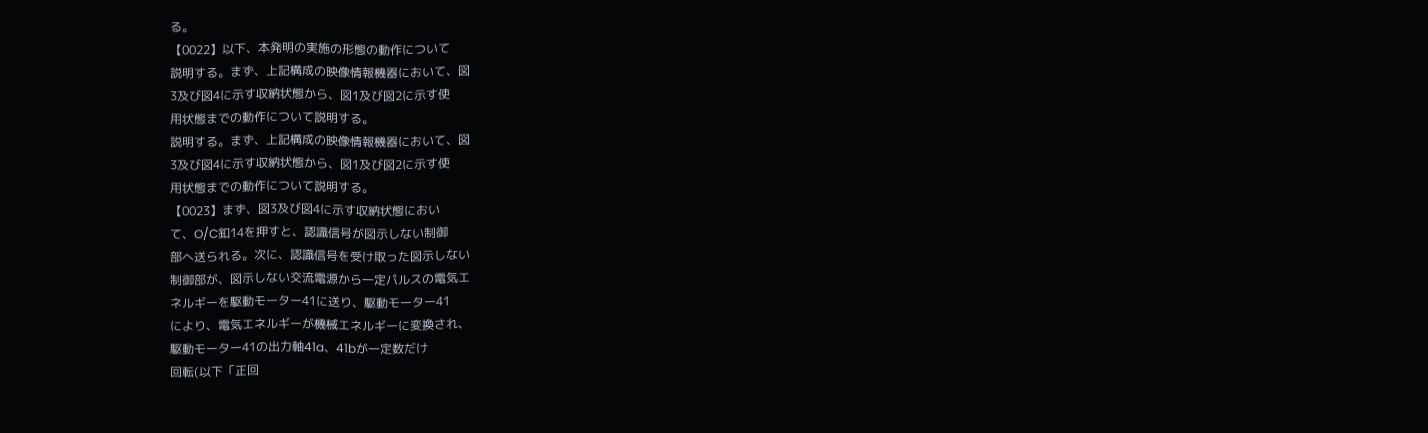る。
【0022】以下、本発明の実施の形態の動作について
説明する。まず、上記構成の映像情報機器において、図
3及び図4に示す収納状態から、図1及び図2に示す使
用状態までの動作について説明する。
説明する。まず、上記構成の映像情報機器において、図
3及び図4に示す収納状態から、図1及び図2に示す使
用状態までの動作について説明する。
【0023】まず、図3及び図4に示す収納状態におい
て、O/C釦14を押すと、認識信号が図示しない制御
部へ送られる。次に、認識信号を受け取った図示しない
制御部が、図示しない交流電源から一定パルスの電気エ
ネルギーを駆動モーター41に送り、駆動モーター41
により、電気エネルギーが機械エネルギーに変換され、
駆動モーター41の出力軸41a、41bが一定数だけ
回転(以下「正回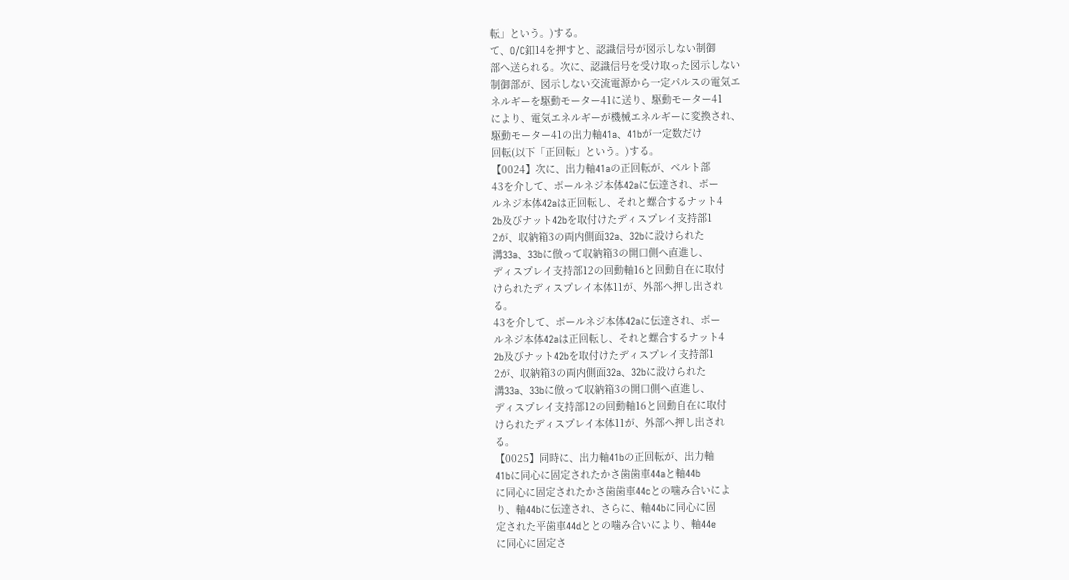転」という。)する。
て、O/C釦14を押すと、認識信号が図示しない制御
部へ送られる。次に、認識信号を受け取った図示しない
制御部が、図示しない交流電源から一定パルスの電気エ
ネルギーを駆動モーター41に送り、駆動モーター41
により、電気エネルギーが機械エネルギーに変換され、
駆動モーター41の出力軸41a、41bが一定数だけ
回転(以下「正回転」という。)する。
【0024】次に、出力軸41aの正回転が、ベルト部
43を介して、ボールネジ本体42aに伝達され、ボー
ルネジ本体42aは正回転し、それと螺合するナット4
2b及びナット42bを取付けたディスプレイ支持部1
2が、収納箱3の両内側面32a、32bに設けられた
溝33a、33bに倣って収納箱3の開口側へ直進し、
ディスプレイ支持部12の回動軸16と回動自在に取付
けられたディスプレイ本体11が、外部へ押し出され
る。
43を介して、ボールネジ本体42aに伝達され、ボー
ルネジ本体42aは正回転し、それと螺合するナット4
2b及びナット42bを取付けたディスプレイ支持部1
2が、収納箱3の両内側面32a、32bに設けられた
溝33a、33bに倣って収納箱3の開口側へ直進し、
ディスプレイ支持部12の回動軸16と回動自在に取付
けられたディスプレイ本体11が、外部へ押し出され
る。
【0025】同時に、出力軸41bの正回転が、出力軸
41bに同心に固定されたかさ歯歯車44aと軸44b
に同心に固定されたかさ歯歯車44cとの噛み合いによ
り、軸44bに伝達され、さらに、軸44bに同心に固
定された平歯車44dととの噛み合いにより、軸44e
に同心に固定さ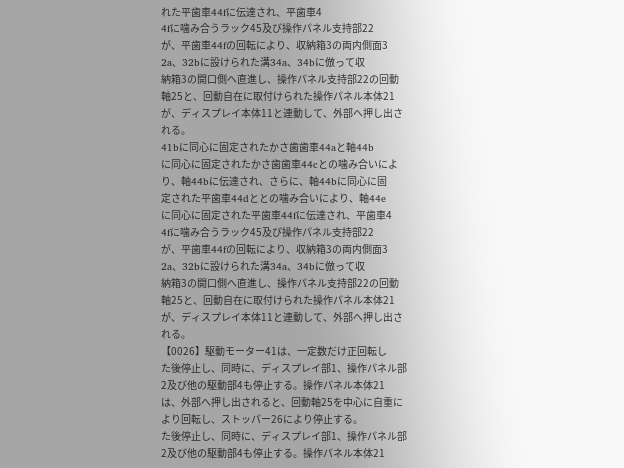れた平歯車44fに伝達され、平歯車4
4fに噛み合うラック45及び操作パネル支持部22
が、平歯車44fの回転により、収納箱3の両内側面3
2a、32bに設けられた溝34a、34bに倣って収
納箱3の開口側へ直進し、操作パネル支持部22の回動
軸25と、回動自在に取付けられた操作パネル本体21
が、ディスプレイ本体11と連動して、外部へ押し出さ
れる。
41bに同心に固定されたかさ歯歯車44aと軸44b
に同心に固定されたかさ歯歯車44cとの噛み合いによ
り、軸44bに伝達され、さらに、軸44bに同心に固
定された平歯車44dととの噛み合いにより、軸44e
に同心に固定された平歯車44fに伝達され、平歯車4
4fに噛み合うラック45及び操作パネル支持部22
が、平歯車44fの回転により、収納箱3の両内側面3
2a、32bに設けられた溝34a、34bに倣って収
納箱3の開口側へ直進し、操作パネル支持部22の回動
軸25と、回動自在に取付けられた操作パネル本体21
が、ディスプレイ本体11と連動して、外部へ押し出さ
れる。
【0026】駆動モーター41は、一定数だけ正回転し
た後停止し、同時に、ディスプレイ部1、操作パネル部
2及び他の駆動部4も停止する。操作パネル本体21
は、外部へ押し出されると、回動軸25を中心に自重に
より回転し、ストッパー26により停止する。
た後停止し、同時に、ディスプレイ部1、操作パネル部
2及び他の駆動部4も停止する。操作パネル本体21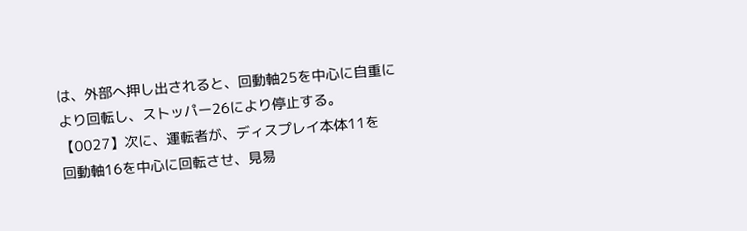は、外部へ押し出されると、回動軸25を中心に自重に
より回転し、ストッパー26により停止する。
【0027】次に、運転者が、ディスプレイ本体11を
回動軸16を中心に回転させ、見易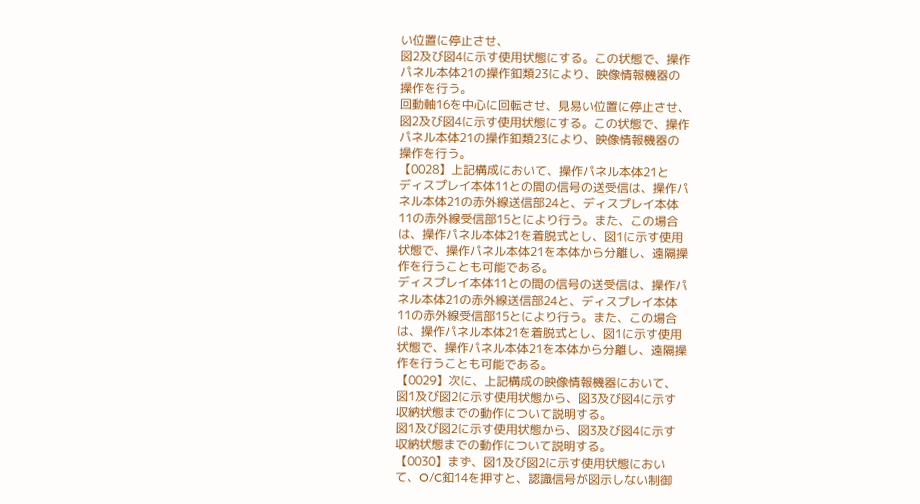い位置に停止させ、
図2及び図4に示す使用状態にする。この状態で、操作
パネル本体21の操作釦類23により、映像情報機器の
操作を行う。
回動軸16を中心に回転させ、見易い位置に停止させ、
図2及び図4に示す使用状態にする。この状態で、操作
パネル本体21の操作釦類23により、映像情報機器の
操作を行う。
【0028】上記構成において、操作パネル本体21と
ディスプレイ本体11との間の信号の送受信は、操作パ
ネル本体21の赤外線送信部24と、ディスプレイ本体
11の赤外線受信部15とにより行う。また、この場合
は、操作パネル本体21を着脱式とし、図1に示す使用
状態で、操作パネル本体21を本体から分離し、遠隔操
作を行うことも可能である。
ディスプレイ本体11との間の信号の送受信は、操作パ
ネル本体21の赤外線送信部24と、ディスプレイ本体
11の赤外線受信部15とにより行う。また、この場合
は、操作パネル本体21を着脱式とし、図1に示す使用
状態で、操作パネル本体21を本体から分離し、遠隔操
作を行うことも可能である。
【0029】次に、上記構成の映像情報機器において、
図1及び図2に示す使用状態から、図3及び図4に示す
収納状態までの動作について説明する。
図1及び図2に示す使用状態から、図3及び図4に示す
収納状態までの動作について説明する。
【0030】まず、図1及び図2に示す使用状態におい
て、O/C釦14を押すと、認識信号が図示しない制御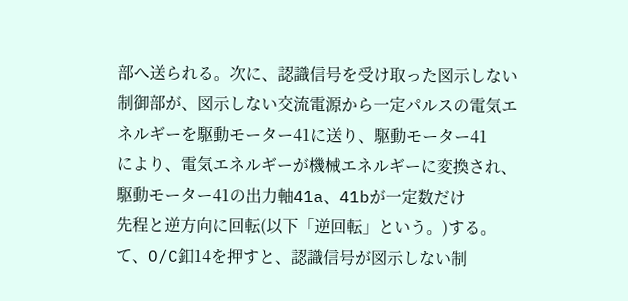部へ送られる。次に、認識信号を受け取った図示しない
制御部が、図示しない交流電源から一定パルスの電気エ
ネルギーを駆動モーター41に送り、駆動モーター41
により、電気エネルギーが機械エネルギーに変換され、
駆動モーター41の出力軸41a、41bが一定数だけ
先程と逆方向に回転(以下「逆回転」という。)する。
て、O/C釦14を押すと、認識信号が図示しない制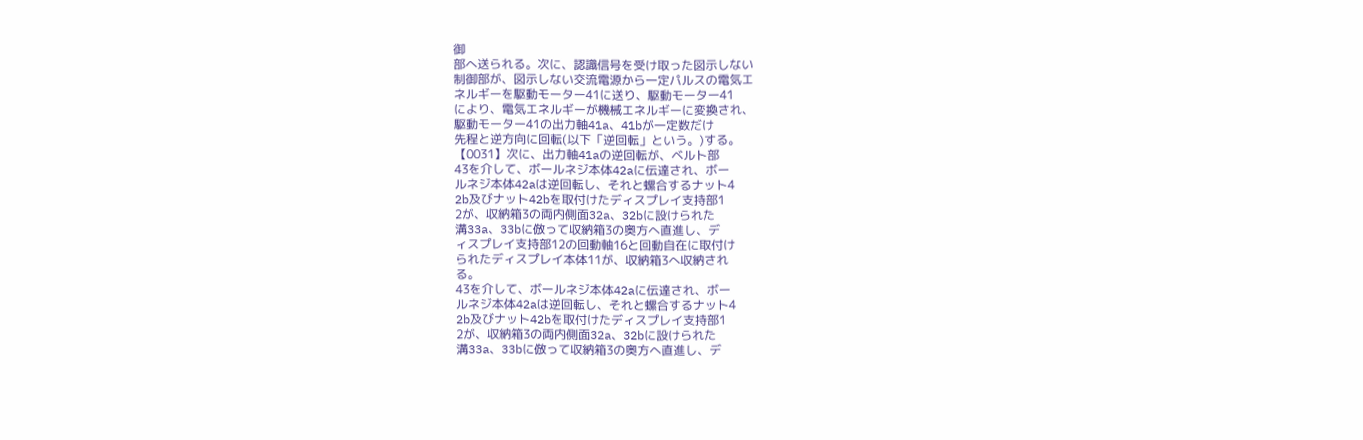御
部へ送られる。次に、認識信号を受け取った図示しない
制御部が、図示しない交流電源から一定パルスの電気エ
ネルギーを駆動モーター41に送り、駆動モーター41
により、電気エネルギーが機械エネルギーに変換され、
駆動モーター41の出力軸41a、41bが一定数だけ
先程と逆方向に回転(以下「逆回転」という。)する。
【0031】次に、出力軸41aの逆回転が、ベルト部
43を介して、ボールネジ本体42aに伝達され、ボー
ルネジ本体42aは逆回転し、それと螺合するナット4
2b及びナット42bを取付けたディスプレイ支持部1
2が、収納箱3の両内側面32a、32bに設けられた
溝33a、33bに倣って収納箱3の奥方へ直進し、デ
ィスプレイ支持部12の回動軸16と回動自在に取付け
られたディスプレイ本体11が、収納箱3へ収納され
る。
43を介して、ボールネジ本体42aに伝達され、ボー
ルネジ本体42aは逆回転し、それと螺合するナット4
2b及びナット42bを取付けたディスプレイ支持部1
2が、収納箱3の両内側面32a、32bに設けられた
溝33a、33bに倣って収納箱3の奥方へ直進し、デ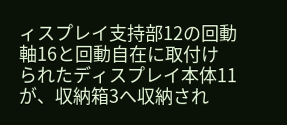ィスプレイ支持部12の回動軸16と回動自在に取付け
られたディスプレイ本体11が、収納箱3へ収納され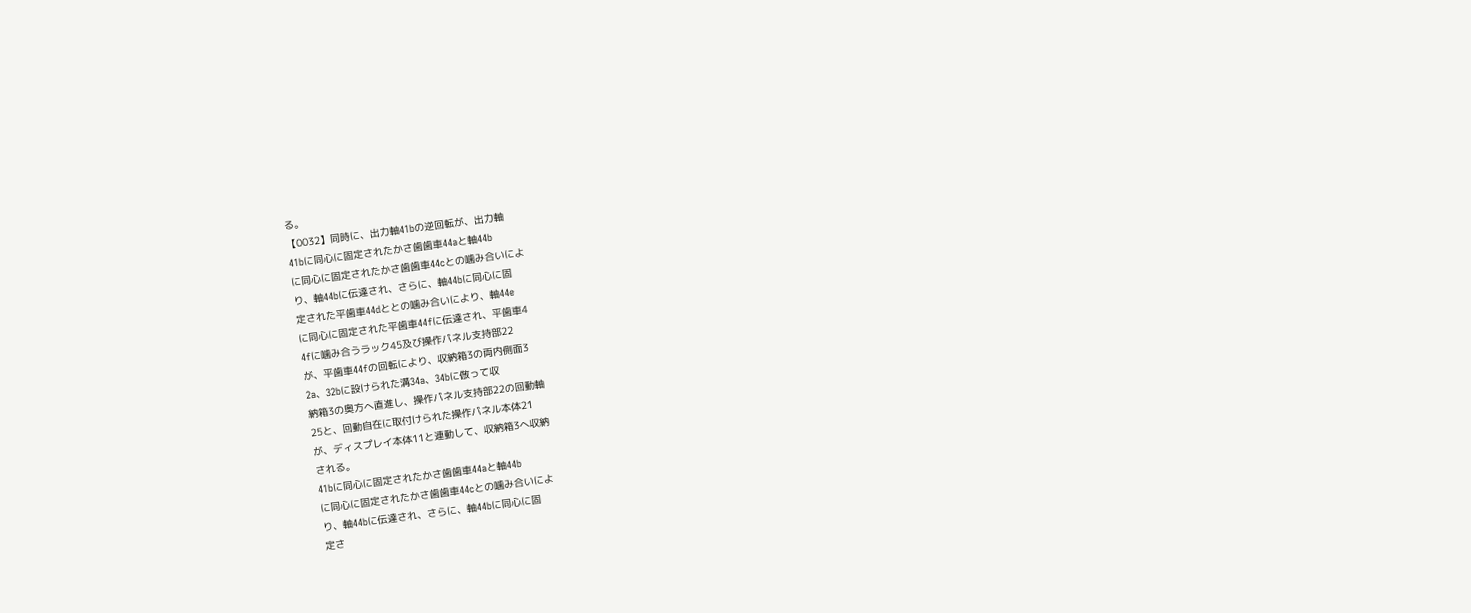る。
【0032】同時に、出力軸41bの逆回転が、出力軸
41bに同心に固定されたかさ歯歯車44aと軸44b
に同心に固定されたかさ歯歯車44cとの噛み合いによ
り、軸44bに伝達され、さらに、軸44bに同心に固
定された平歯車44dととの噛み合いにより、軸44e
に同心に固定された平歯車44fに伝達され、平歯車4
4fに噛み合うラック45及び操作パネル支持部22
が、平歯車44fの回転により、収納箱3の両内側面3
2a、32bに設けられた溝34a、34bに倣って収
納箱3の奥方へ直進し、操作パネル支持部22の回動軸
25と、回動自在に取付けられた操作パネル本体21
が、ディスプレイ本体11と連動して、収納箱3へ収納
される。
41bに同心に固定されたかさ歯歯車44aと軸44b
に同心に固定されたかさ歯歯車44cとの噛み合いによ
り、軸44bに伝達され、さらに、軸44bに同心に固
定さ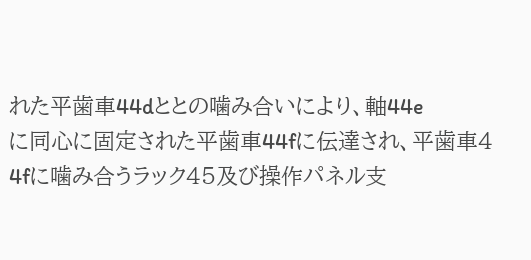れた平歯車44dととの噛み合いにより、軸44e
に同心に固定された平歯車44fに伝達され、平歯車4
4fに噛み合うラック45及び操作パネル支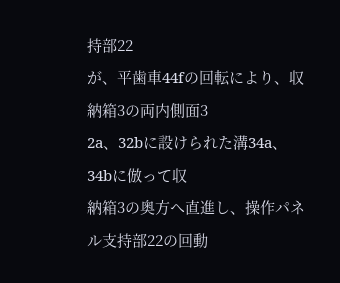持部22
が、平歯車44fの回転により、収納箱3の両内側面3
2a、32bに設けられた溝34a、34bに倣って収
納箱3の奥方へ直進し、操作パネル支持部22の回動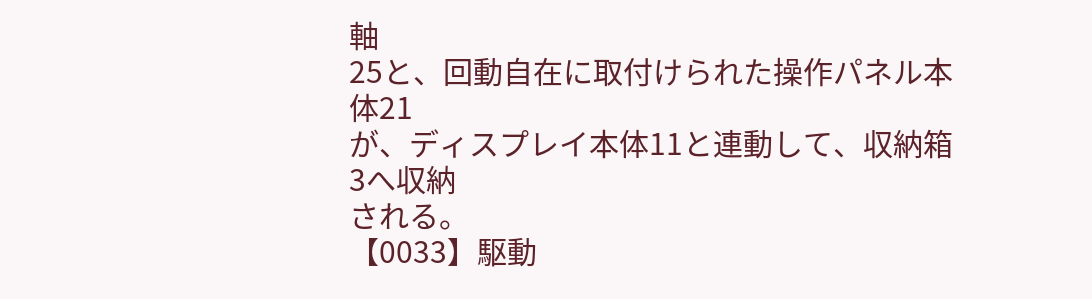軸
25と、回動自在に取付けられた操作パネル本体21
が、ディスプレイ本体11と連動して、収納箱3へ収納
される。
【0033】駆動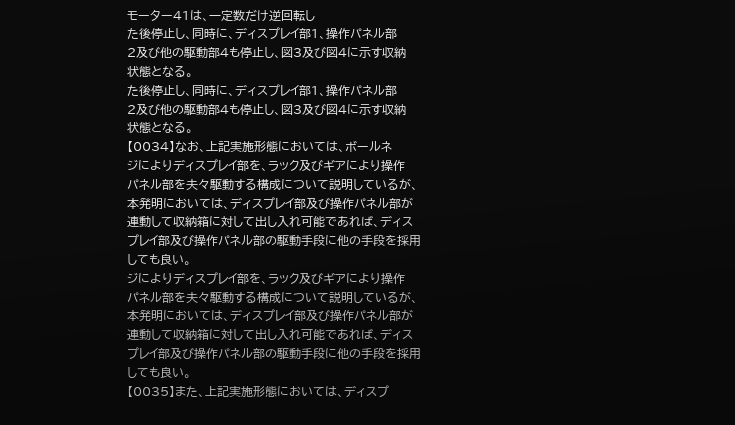モーター41は、一定数だけ逆回転し
た後停止し、同時に、ディスプレイ部1、操作パネル部
2及び他の駆動部4も停止し、図3及び図4に示す収納
状態となる。
た後停止し、同時に、ディスプレイ部1、操作パネル部
2及び他の駆動部4も停止し、図3及び図4に示す収納
状態となる。
【0034】なお、上記実施形態においては、ボールネ
ジによりディスプレイ部を、ラック及びギアにより操作
パネル部を夫々駆動する構成について説明しているが、
本発明においては、ディスプレイ部及び操作パネル部が
連動して収納箱に対して出し入れ可能であれば、ディス
プレイ部及び操作パネル部の駆動手段に他の手段を採用
しても良い。
ジによりディスプレイ部を、ラック及びギアにより操作
パネル部を夫々駆動する構成について説明しているが、
本発明においては、ディスプレイ部及び操作パネル部が
連動して収納箱に対して出し入れ可能であれば、ディス
プレイ部及び操作パネル部の駆動手段に他の手段を採用
しても良い。
【0035】また、上記実施形態においては、ディスプ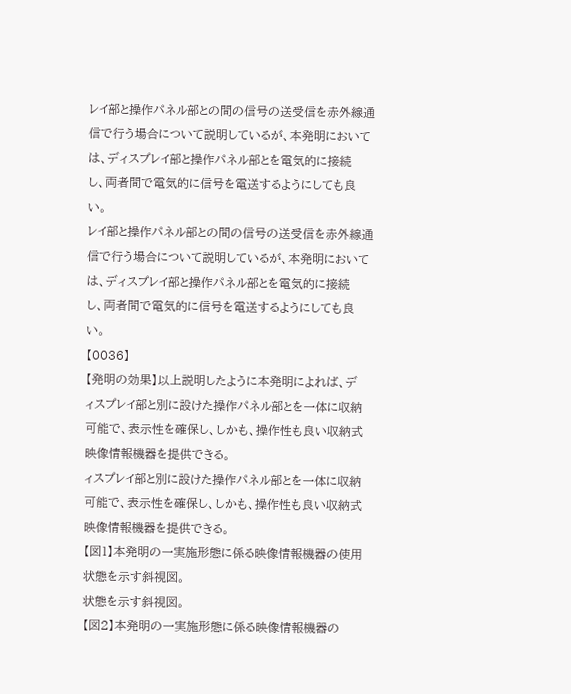レイ部と操作パネル部との間の信号の送受信を赤外線通
信で行う場合について説明しているが、本発明において
は、ディスプレイ部と操作パネル部とを電気的に接続
し、両者間で電気的に信号を電送するようにしても良
い。
レイ部と操作パネル部との間の信号の送受信を赤外線通
信で行う場合について説明しているが、本発明において
は、ディスプレイ部と操作パネル部とを電気的に接続
し、両者間で電気的に信号を電送するようにしても良
い。
【0036】
【発明の効果】以上説明したように本発明によれば、デ
ィスプレイ部と別に設けた操作パネル部とを一体に収納
可能で、表示性を確保し、しかも、操作性も良い収納式
映像情報機器を提供できる。
ィスプレイ部と別に設けた操作パネル部とを一体に収納
可能で、表示性を確保し、しかも、操作性も良い収納式
映像情報機器を提供できる。
【図1】本発明の一実施形態に係る映像情報機器の使用
状態を示す斜視図。
状態を示す斜視図。
【図2】本発明の一実施形態に係る映像情報機器の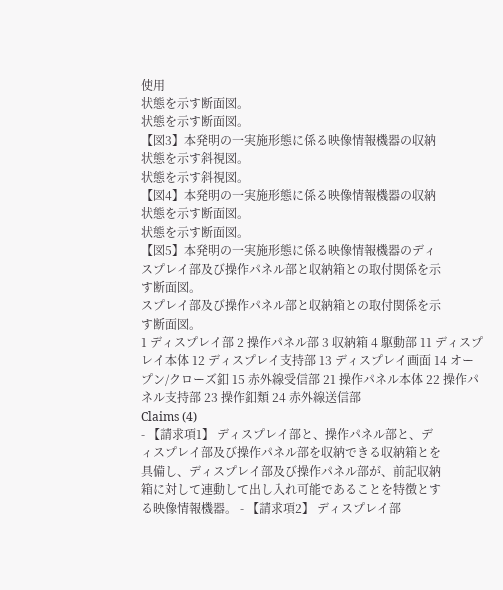使用
状態を示す断面図。
状態を示す断面図。
【図3】本発明の一実施形態に係る映像情報機器の収納
状態を示す斜視図。
状態を示す斜視図。
【図4】本発明の一実施形態に係る映像情報機器の収納
状態を示す断面図。
状態を示す断面図。
【図5】本発明の一実施形態に係る映像情報機器のディ
スプレイ部及び操作パネル部と収納箱との取付関係を示
す断面図。
スプレイ部及び操作パネル部と収納箱との取付関係を示
す断面図。
1 ディスプレイ部 2 操作パネル部 3 収納箱 4 駆動部 11 ディスプレイ本体 12 ディスプレイ支持部 13 ディスプレイ画面 14 オープン/クローズ釦 15 赤外線受信部 21 操作パネル本体 22 操作パネル支持部 23 操作釦類 24 赤外線送信部
Claims (4)
- 【請求項1】 ディスプレイ部と、操作パネル部と、デ
ィスプレイ部及び操作パネル部を収納できる収納箱とを
具備し、ディスプレイ部及び操作パネル部が、前記収納
箱に対して連動して出し入れ可能であることを特徴とす
る映像情報機器。 - 【請求項2】 ディスプレイ部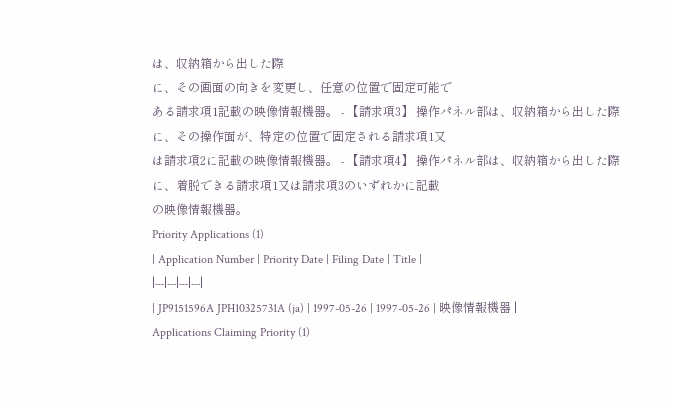は、収納箱から出した際
に、その画面の向きを変更し、任意の位置で固定可能で
ある請求項1記載の映像情報機器。 - 【請求項3】 操作パネル部は、収納箱から出した際
に、その操作面が、特定の位置で固定される請求項1又
は請求項2に記載の映像情報機器。 - 【請求項4】 操作パネル部は、収納箱から出した際
に、着脱できる請求項1又は請求項3のいずれかに記載
の映像情報機器。
Priority Applications (1)
| Application Number | Priority Date | Filing Date | Title |
|---|---|---|---|
| JP9151596A JPH10325731A (ja) | 1997-05-26 | 1997-05-26 | 映像情報機器 |
Applications Claiming Priority (1)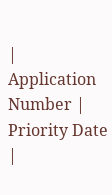| Application Number | Priority Date |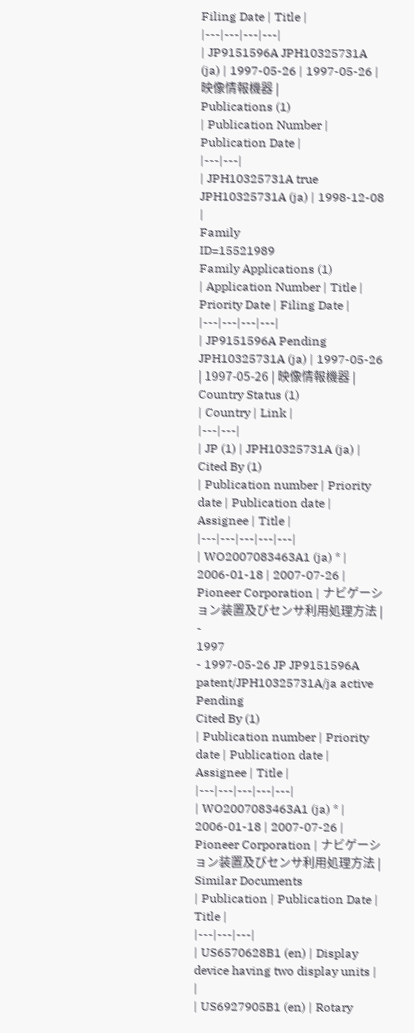Filing Date | Title |
|---|---|---|---|
| JP9151596A JPH10325731A (ja) | 1997-05-26 | 1997-05-26 | 映像情報機器 |
Publications (1)
| Publication Number | Publication Date |
|---|---|
| JPH10325731A true JPH10325731A (ja) | 1998-12-08 |
Family
ID=15521989
Family Applications (1)
| Application Number | Title | Priority Date | Filing Date |
|---|---|---|---|
| JP9151596A Pending JPH10325731A (ja) | 1997-05-26 | 1997-05-26 | 映像情報機器 |
Country Status (1)
| Country | Link |
|---|---|
| JP (1) | JPH10325731A (ja) |
Cited By (1)
| Publication number | Priority date | Publication date | Assignee | Title |
|---|---|---|---|---|
| WO2007083463A1 (ja) * | 2006-01-18 | 2007-07-26 | Pioneer Corporation | ナビゲーション装置及びセンサ利用処理方法 |
-
1997
- 1997-05-26 JP JP9151596A patent/JPH10325731A/ja active Pending
Cited By (1)
| Publication number | Priority date | Publication date | Assignee | Title |
|---|---|---|---|---|
| WO2007083463A1 (ja) * | 2006-01-18 | 2007-07-26 | Pioneer Corporation | ナビゲーション装置及びセンサ利用処理方法 |
Similar Documents
| Publication | Publication Date | Title |
|---|---|---|
| US6570628B1 (en) | Display device having two display units | |
| US6927905B1 (en) | Rotary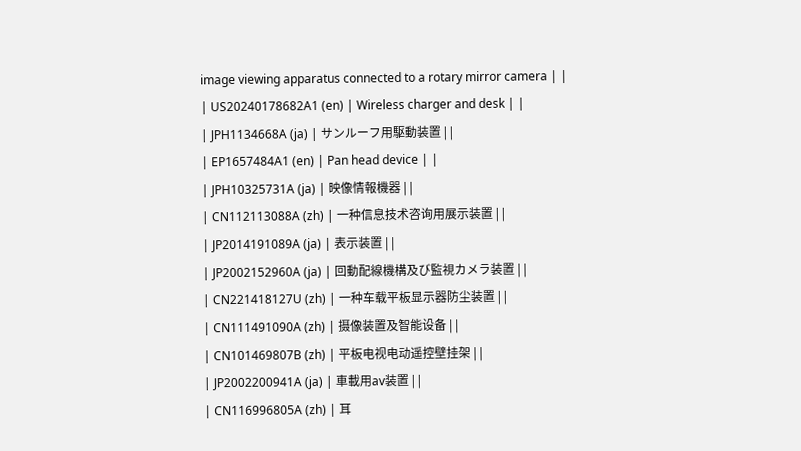image viewing apparatus connected to a rotary mirror camera | |
| US20240178682A1 (en) | Wireless charger and desk | |
| JPH1134668A (ja) | サンルーフ用駆動装置 | |
| EP1657484A1 (en) | Pan head device | |
| JPH10325731A (ja) | 映像情報機器 | |
| CN112113088A (zh) | 一种信息技术咨询用展示装置 | |
| JP2014191089A (ja) | 表示装置 | |
| JP2002152960A (ja) | 回動配線機構及び監視カメラ装置 | |
| CN221418127U (zh) | 一种车载平板显示器防尘装置 | |
| CN111491090A (zh) | 摄像装置及智能设备 | |
| CN101469807B (zh) | 平板电视电动遥控壁挂架 | |
| JP2002200941A (ja) | 車載用av装置 | |
| CN116996805A (zh) | 耳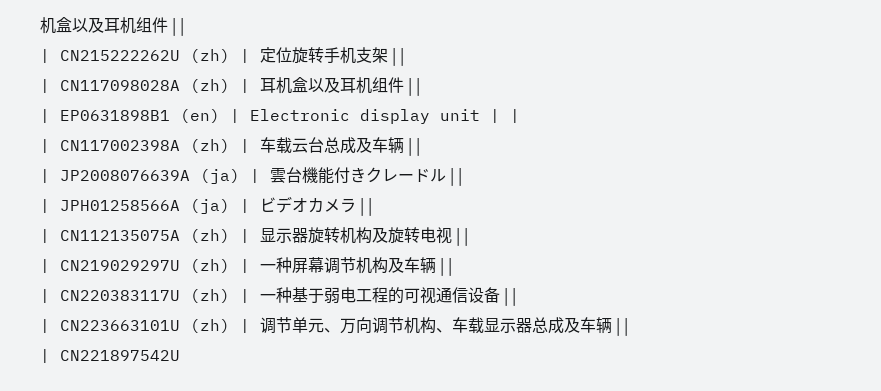机盒以及耳机组件 | |
| CN215222262U (zh) | 定位旋转手机支架 | |
| CN117098028A (zh) | 耳机盒以及耳机组件 | |
| EP0631898B1 (en) | Electronic display unit | |
| CN117002398A (zh) | 车载云台总成及车辆 | |
| JP2008076639A (ja) | 雲台機能付きクレードル | |
| JPH01258566A (ja) | ビデオカメラ | |
| CN112135075A (zh) | 显示器旋转机构及旋转电视 | |
| CN219029297U (zh) | 一种屏幕调节机构及车辆 | |
| CN220383117U (zh) | 一种基于弱电工程的可视通信设备 | |
| CN223663101U (zh) | 调节单元、万向调节机构、车载显示器总成及车辆 | |
| CN221897542U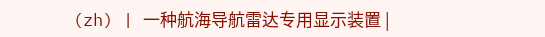(zh) | 一种航海导航雷达专用显示装置 |